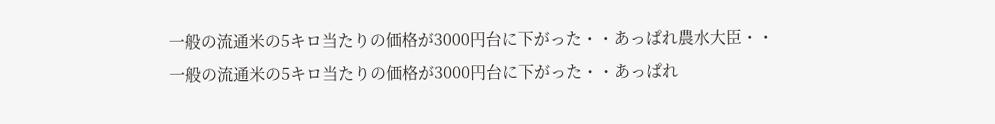一般の流通米の5キロ当たりの価格が3000円台に下がった・・あっぱれ農水大臣・・
一般の流通米の5キロ当たりの価格が3000円台に下がった・・あっぱれ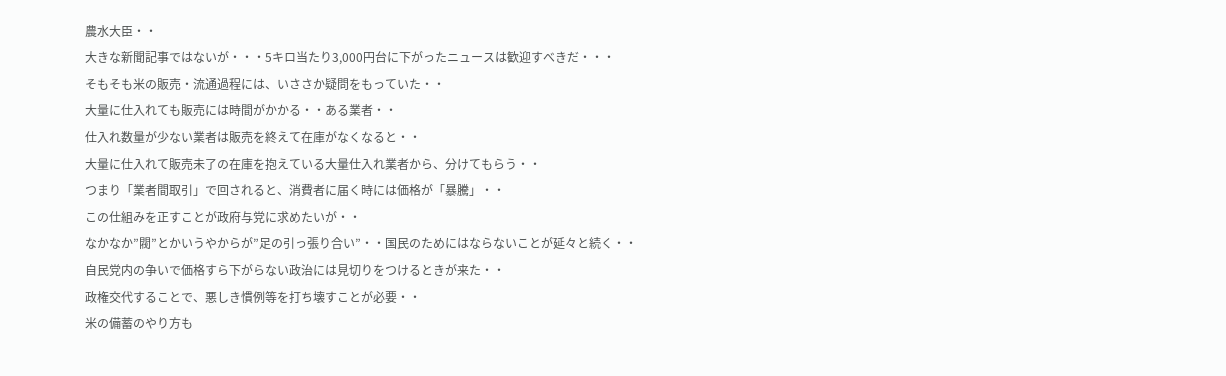農水大臣・・
大きな新聞記事ではないが・・・5キロ当たり3,000円台に下がったニュースは歓迎すべきだ・・・
そもそも米の販売・流通過程には、いささか疑問をもっていた・・
大量に仕入れても販売には時間がかかる・・ある業者・・
仕入れ数量が少ない業者は販売を終えて在庫がなくなると・・
大量に仕入れて販売未了の在庫を抱えている大量仕入れ業者から、分けてもらう・・
つまり「業者間取引」で回されると、消費者に届く時には価格が「暴騰」・・
この仕組みを正すことが政府与党に求めたいが・・
なかなか”閥”とかいうやからが”足の引っ張り合い”・・国民のためにはならないことが延々と続く・・
自民党内の争いで価格すら下がらない政治には見切りをつけるときが来た・・
政権交代することで、悪しき慣例等を打ち壊すことが必要・・
米の備蓄のやり方も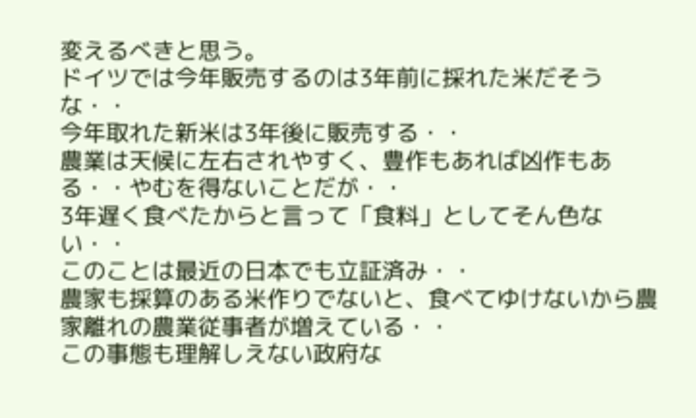変えるべきと思う。
ドイツでは今年販売するのは3年前に採れた米だそうな・・
今年取れた新米は3年後に販売する・・
農業は天候に左右されやすく、豊作もあれば凶作もある・・やむを得ないことだが・・
3年遅く食べたからと言って「食料」としてそん色ない・・
このことは最近の日本でも立証済み・・
農家も採算のある米作りでないと、食べてゆけないから農家離れの農業従事者が増えている・・
この事態も理解しえない政府な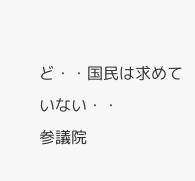ど・・国民は求めていない・・
参議院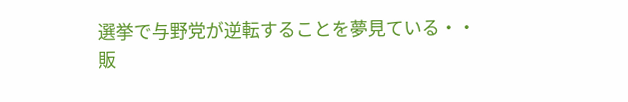選挙で与野党が逆転することを夢見ている・・
販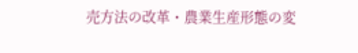売方法の改革・農業生産形態の変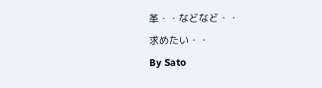革・・などなど・・
求めたい・・
By Sato